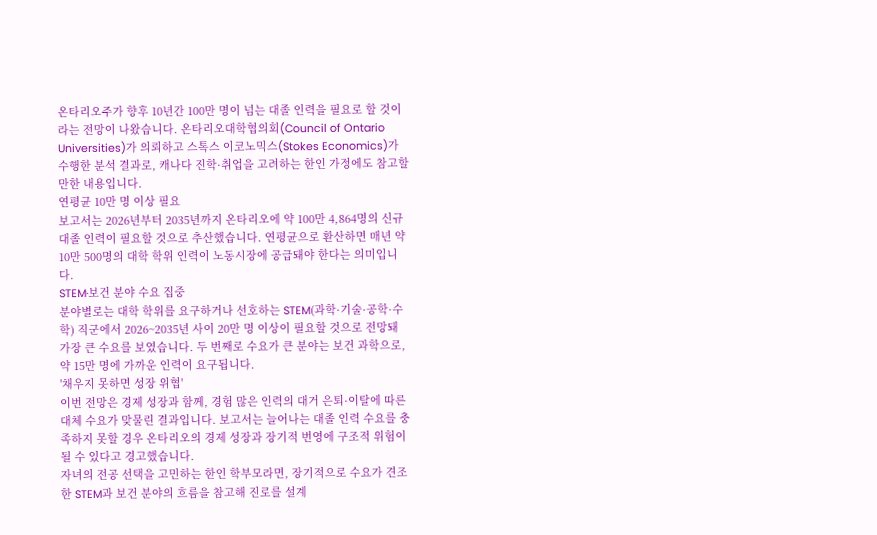온타리오주가 향후 10년간 100만 명이 넘는 대졸 인력을 필요로 할 것이라는 전망이 나왔습니다. 온타리오대학협의회(Council of Ontario Universities)가 의뢰하고 스톡스 이코노믹스(Stokes Economics)가 수행한 분석 결과로, 캐나다 진학·취업을 고려하는 한인 가정에도 참고할 만한 내용입니다.
연평균 10만 명 이상 필요
보고서는 2026년부터 2035년까지 온타리오에 약 100만 4,864명의 신규 대졸 인력이 필요할 것으로 추산했습니다. 연평균으로 환산하면 매년 약 10만 500명의 대학 학위 인력이 노동시장에 공급돼야 한다는 의미입니다.
STEM·보건 분야 수요 집중
분야별로는 대학 학위를 요구하거나 선호하는 STEM(과학·기술·공학·수학) 직군에서 2026~2035년 사이 20만 명 이상이 필요할 것으로 전망돼 가장 큰 수요를 보였습니다. 두 번째로 수요가 큰 분야는 보건 과학으로, 약 15만 명에 가까운 인력이 요구됩니다.
'채우지 못하면 성장 위협'
이번 전망은 경제 성장과 함께, 경험 많은 인력의 대거 은퇴·이탈에 따른 대체 수요가 맞물린 결과입니다. 보고서는 늘어나는 대졸 인력 수요를 충족하지 못할 경우 온타리오의 경제 성장과 장기적 번영에 구조적 위험이 될 수 있다고 경고했습니다.
자녀의 전공 선택을 고민하는 한인 학부모라면, 장기적으로 수요가 견조한 STEM과 보건 분야의 흐름을 참고해 진로를 설계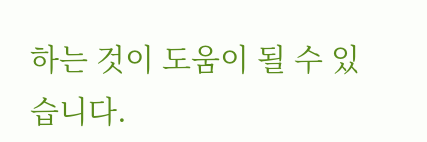하는 것이 도움이 될 수 있습니다.